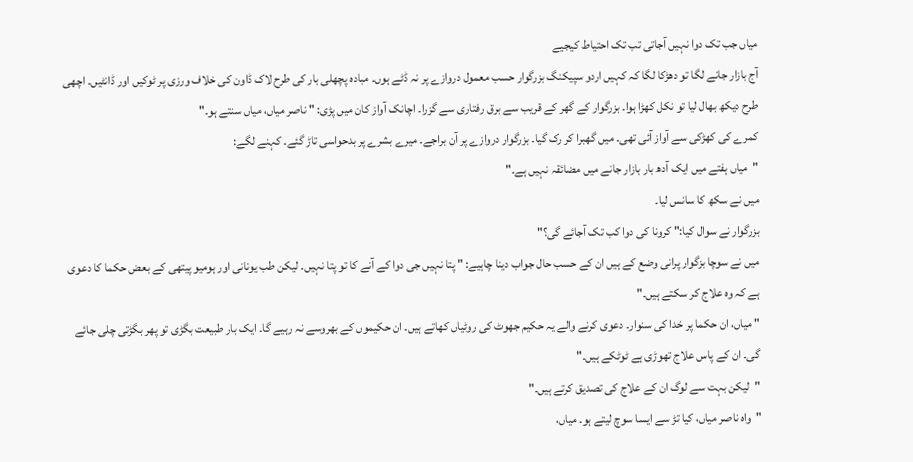میاں جب تک دوا نہیں آجاتی تب تک احتیاط کیجیے
آج بازار جانے لگا تو دھڑکا لگا کہ کہیں اردو سپیکنگ بزرگوار حسب معمول دروازے پر نہ ڈٹے ہوں۔ مبادہ پچھلی بار کی طرح لاک ڈاون کی خلاف ورزی پر ٹوکیں اور ڈانٹیں۔ اچھی طرح دیکھ بھال لیا تو نکل کھڑا ہوا۔ بزرگوار کے گھر کے قریب سے برق رفتاری سے گزرا۔ اچانک آواز کان میں پڑی: " ناصر میاں، میاں سنتے ہو۔"
کمرے کی کھڑکی سے آواز آئی تھی۔ میں گھبرا کر رک گیا۔ بزرگوار دروازے پر آن براجے۔ میرے بشرے پر بدحواسی تاڑ گئے۔ کہنے لگے:
"میاں ہفتے میں ایک آدھ بار بازار جانے میں مضائقہ نہیں ہے۔"
میں نے سکھ کا سانس لیا۔
بزرگوار نے سوال کیا:" کرونا کی دوا کب تک آجائے گی؟"
میں نے سوچا بزگوار پرانی وضع کے ہیں ان کے حسب حال جواب دینا چاہیے: " پتا نہیں جی دوا کے آنے کا تو پتا نہیں۔ لیکن طب یونانی اور ہومیو پیتھی کے بعض حکما کا دعوی ہے کہ وہ علاج کر سکتے ہیں۔"
" میاں، ان حکما پر خدا کی سنوار۔ دعوی کرنے والے یہ حکیم جھوٹ کی روٹیاں کھاتے ہیں۔ ان حکیموں کے بھروسے نہ رہیے گا۔ ایک بار طبیعت بگڑی تو پھر بگڑتی چلی جائے گی۔ ان کے پاس علاج تھوڑی ہے ٹوٹکے ہیں۔"
"لیکن بہت سے لوگ ان کے علاج کی تصدیق کرتے ہیں۔"
"واہ ناصر میاں، کیا تڑ سے ایسا سوچ لیتے ہو۔ میاں،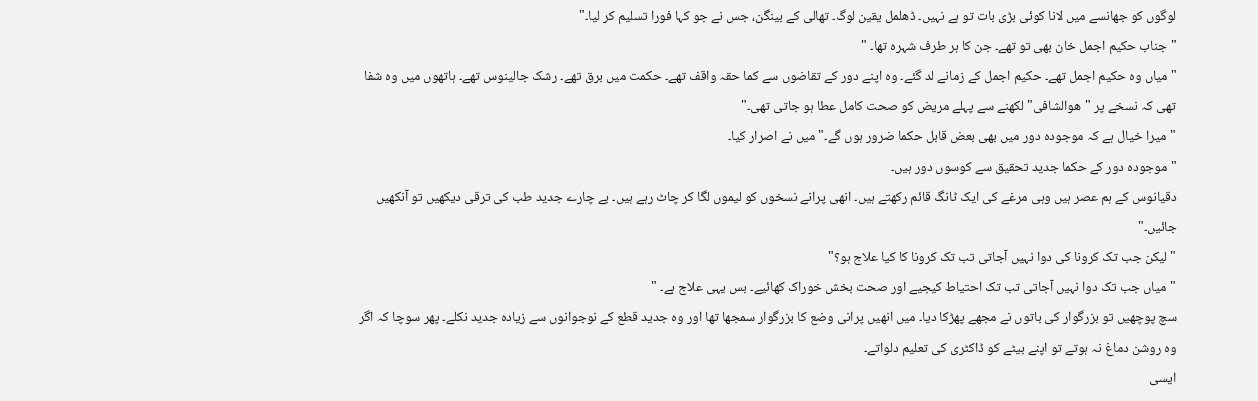لوگوں کو جھانسے میں لانا کوئی بڑی بات تو ہے نہیں۔ ڈھلمل یقین لوگ۔ تھالی کے بینگن، جس نے جو کہا فورا تسلیم کر لیا۔"
"جناب حکیم اجمل خان بھی تو تھے۔ جن کا ہر طرف شہرہ تھا۔ "
" میاں وہ حکیم اجمل تھے۔ حکیم اجمل کے زمانے لد گئے۔ وہ اپنے دور کے تقاضوں سے کما حقہ واقف تھے۔ حکمت میں برق تھے۔ رشک جالینوس تھے۔ ہاتھوں میں وہ شفا تھی کہ نسخے پر "ھوالشافی" لکھنے سے پہلے مریض کو صحت کامل عطا ہو جاتی تھی۔"
"میرا خیال ہے کہ موجودہ دور میں بھی بعض قابل حکما ضرور ہوں گے۔" میں نے اصرار کیا۔
"موجودہ دور کے حکما جدید تحقیق سے کوسوں دور ہیں۔
دقیانوس کے ہم عصر ہیں وہی مرغے کی ایک ٹانگ قائم رکھتے ہیں۔ انھی پرانے نسخوں کو لیموں لگا کر چاٹ رہے ہیں۔ بے چارے جدید طب کی ترقی دیکھیں تو آنکھیں جائیں۔"
"لیکن جب تک کرونا کی دوا نہیں آجاتی تب تک کرونا کا کیا علاج ہو؟"
"میاں جب تک دوا نہیں آجاتی تب تک احتیاط کیجیے اور صحت بخش خوراک کھائیے۔ بس یہی علاج ہے۔ "
سچ پوچھیں تو بزرگوار کی باتوں نے مجھے پھڑکا دیا۔ میں انھیں پرانی وضع کا بزرگوار سمجھا تھا اور وہ جدید قطع کے نوجوانوں سے زیادہ جدید نکلے۔ پھر سوچا کہ اگر وہ روشن دماغ نہ ہوتے تو اپنے بیٹے کو ڈاکٹری کی تعلیم دلواتے۔
ایسی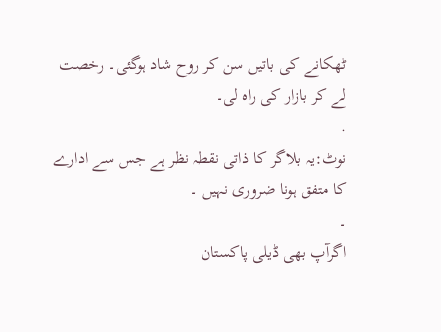ٹھکانے کی باتیں سن کر روح شاد ہوگئی۔ رخصت لے کر بازار کی راہ لی۔
.
نوٹ:یہ بلاگر کا ذاتی نقطہ نظر ہے جس سے ادارے کا متفق ہونا ضروری نہیں ۔
۔
اگرآپ بھی ڈیلی پاکستان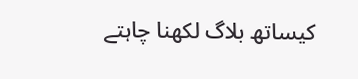کیساتھ بلاگ لکھنا چاہتے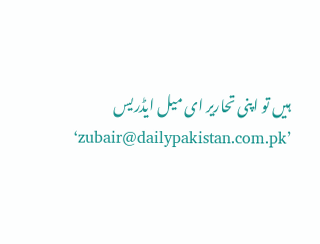ہیں تو اپنی تحاریر ای میل ایڈریس ’zubair@dailypakistan.com.pk‘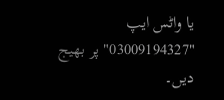یا واٹس ایپ "03009194327" پر بھیج دیں۔